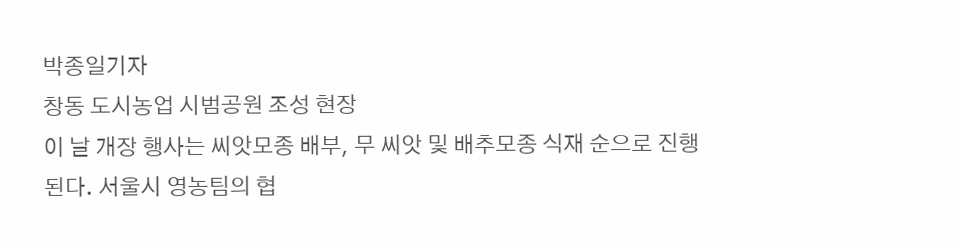박종일기자
창동 도시농업 시범공원 조성 현장
이 날 개장 행사는 씨앗모종 배부, 무 씨앗 및 배추모종 식재 순으로 진행된다. 서울시 영농팀의 협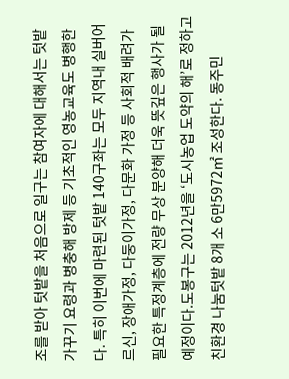조를 받아 텃밭을 처음으로 일구는 참여자에 대해서는 텃밭 가꾸기 요령과 병충해 방제 등 기초적인 영농교육도 병행한다. 특히 이번에 마련된 텃밭 140구좌는 모두 지역내 실버어르신, 장애가정, 다둥이가정, 다문화 가정 등 사회적 배려가 필요한 특정계층에 전량 무상 분양해 더욱 뜻깊은 행사가 될 예정이다.도봉구는 2012년을 ‘도시농업 도약의 해’로 정하고 친환경 나눔텃밭 8개 소 6만5972㎡ 조성한다. 동주민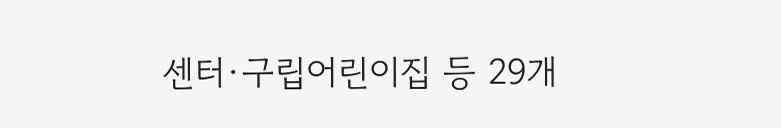센터·구립어린이집 등 29개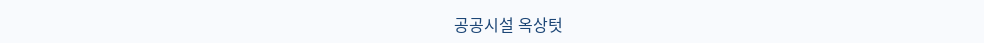공공시설 옥상텃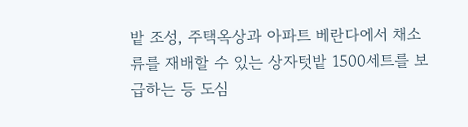밭 조성, 주택옥상과 아파트 베란다에서 채소류를 재배할 수 있는 상자텃밭 1500세트를 보급하는 등 도심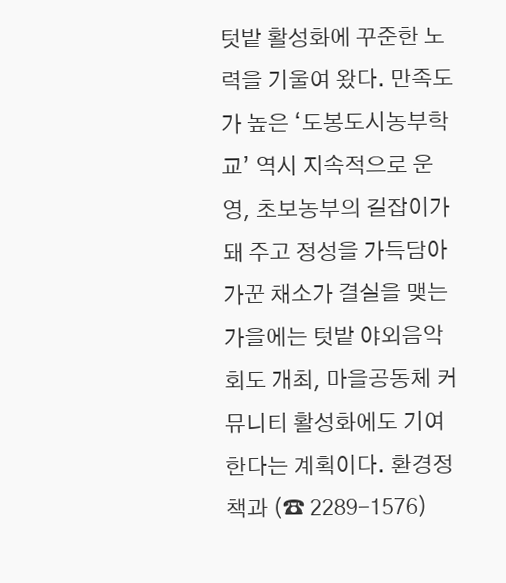텃밭 활성화에 꾸준한 노력을 기울여 왔다. 만족도가 높은 ‘도봉도시농부학교’ 역시 지속적으로 운영, 초보농부의 길잡이가 돼 주고 정성을 가득담아 가꾼 채소가 결실을 맺는 가을에는 텃밭 야외음악회도 개최, 마을공동체 커뮤니티 활성화에도 기여한다는 계획이다. 환경정책과 (☎ 2289-1576)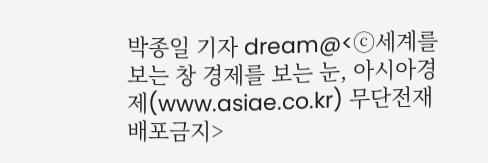박종일 기자 dream@<ⓒ세계를 보는 창 경제를 보는 눈, 아시아경제(www.asiae.co.kr) 무단전재 배포금지>